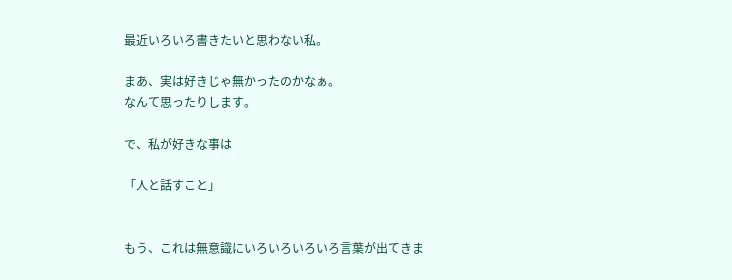最近いろいろ書きたいと思わない私。

まあ、実は好きじゃ無かったのかなぁ。
なんて思ったりします。

で、私が好きな事は

「人と話すこと」


もう、これは無意識にいろいろいろいろ言葉が出てきま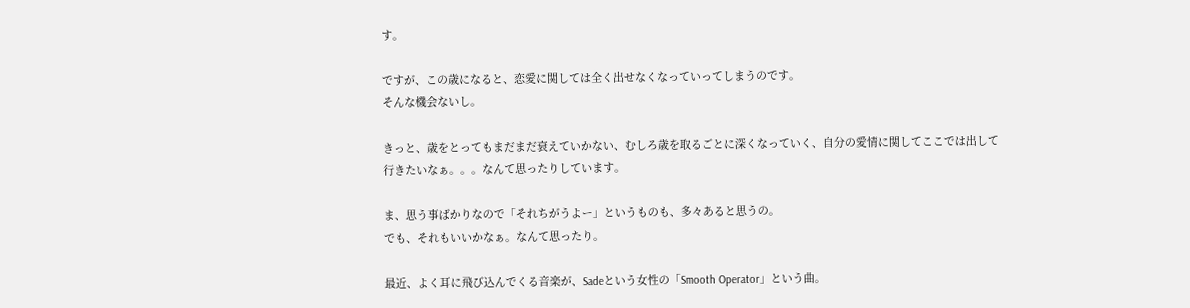す。

ですが、この歳になると、恋愛に関しては全く出せなくなっていってしまうのです。
そんな機会ないし。

きっと、歳をとってもまだまだ衰えていかない、むしろ歳を取るごとに深くなっていく、自分の愛情に関してここでは出して行きたいなぁ。。。なんて思ったりしています。

ま、思う事ばかりなので「それちがうよー」というものも、多々あると思うの。
でも、それもいいかなぁ。なんて思ったり。

最近、よく耳に飛び込んでくる音楽が、Sadeという女性の「Smooth Operator」という曲。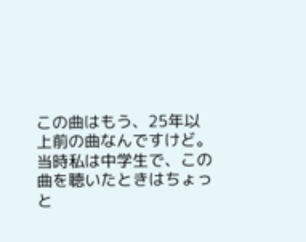この曲はもう、25年以上前の曲なんですけど。
当時私は中学生で、この曲を聴いたときはちょっと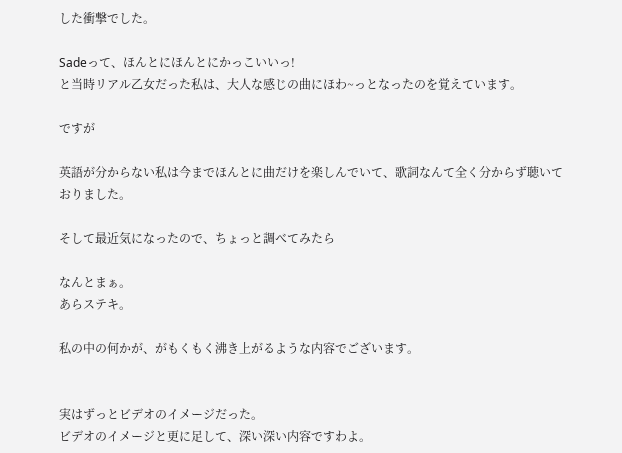した衝撃でした。

Sadeって、ほんとにほんとにかっこいいっ!
と当時リアル乙女だった私は、大人な感じの曲にほわ~っとなったのを覚えています。

ですが

英語が分からない私は今までほんとに曲だけを楽しんでいて、歌詞なんて全く分からず聴いておりました。

そして最近気になったので、ちょっと調べてみたら

なんとまぁ。
あらステキ。

私の中の何かが、がもくもく沸き上がるような内容でございます。


実はずっとビデオのイメージだった。
ビデオのイメージと更に足して、深い深い内容ですわよ。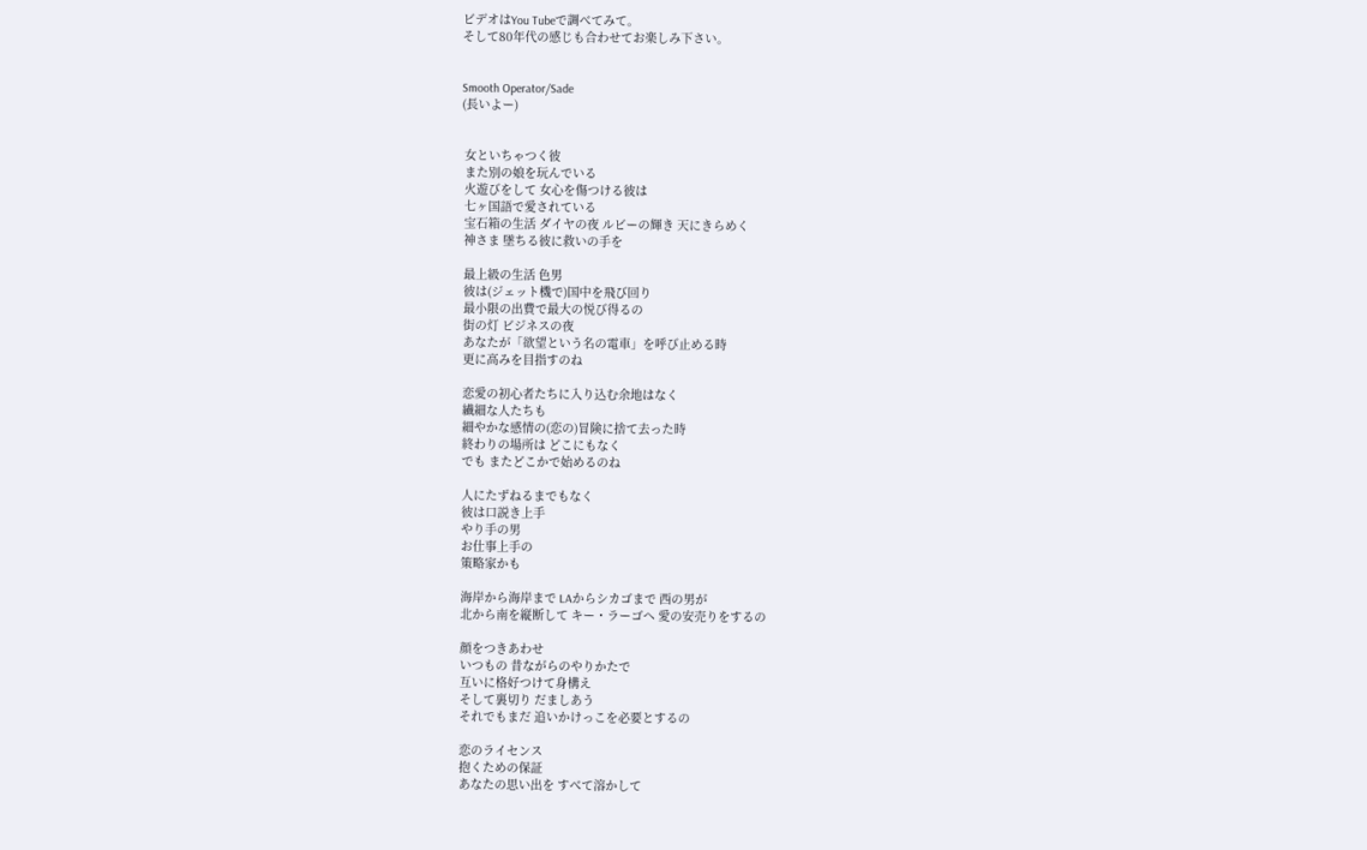ビデオはYou Tubeで調べてみて。
そして80年代の感じも合わせてお楽しみ下さい。


Smooth Operator/Sade
(長いよー)


 女といちゃつく彼
 また別の娘を玩んでいる
 火遊びをして 女心を傷つける彼は
 七ヶ国語で愛されている
 宝石箱の生活 ダイヤの夜 ルビーの輝き 天にきらめく
 神さま 墜ちる彼に救いの手を

 最上級の生活 色男
 彼は(ジェット機で)国中を飛び回り
 最小限の出費で最大の悦び得るの
 街の灯 ビジネスの夜
 あなたが「欲望という名の電車」を呼び止める時
 更に高みを目指すのね

 恋愛の初心者たちに入り込む余地はなく
 繊細な人たちも
 細やかな感情の(恋の)冒険に捨て去った時
 終わりの場所は どこにもなく
 でも またどこかで始めるのね

 人にたずねるまでもなく
 彼は口説き上手
 やり手の男
 お仕事上手の
 策略家かも

 海岸から海岸まで LAからシカゴまで 西の男が
 北から南を縦断して キー・ラーゴへ 愛の安売りをするの

 顔をつきあわせ
 いつもの 昔ながらのやりかたで
 互いに格好つけて身構え
 そして裏切り だましあう
 それでもまだ 追いかけっこを必要とするの

 恋のライセンス
 抱くための保証
 あなたの思い出を すべて溶かして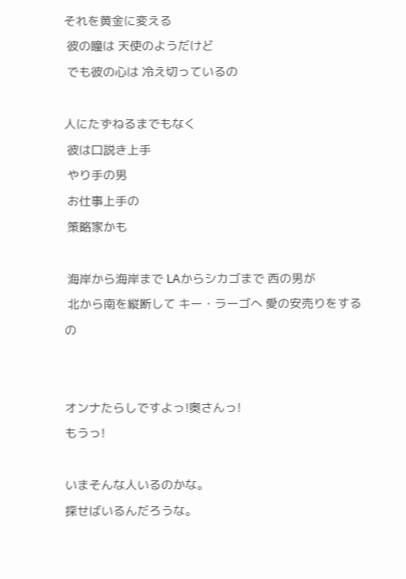それを黄金に変える
 彼の瞳は 天使のようだけど
 でも彼の心は 冷え切っているの

人にたずねるまでもなく
 彼は口説き上手
 やり手の男
 お仕事上手の
 策略家かも

 海岸から海岸まで LAからシカゴまで 西の男が
 北から南を縦断して キー・ラーゴへ 愛の安売りをするの


オンナたらしですよっ!奥さんっ!
もうっ!

いまそんな人いるのかな。
探せばいるんだろうな。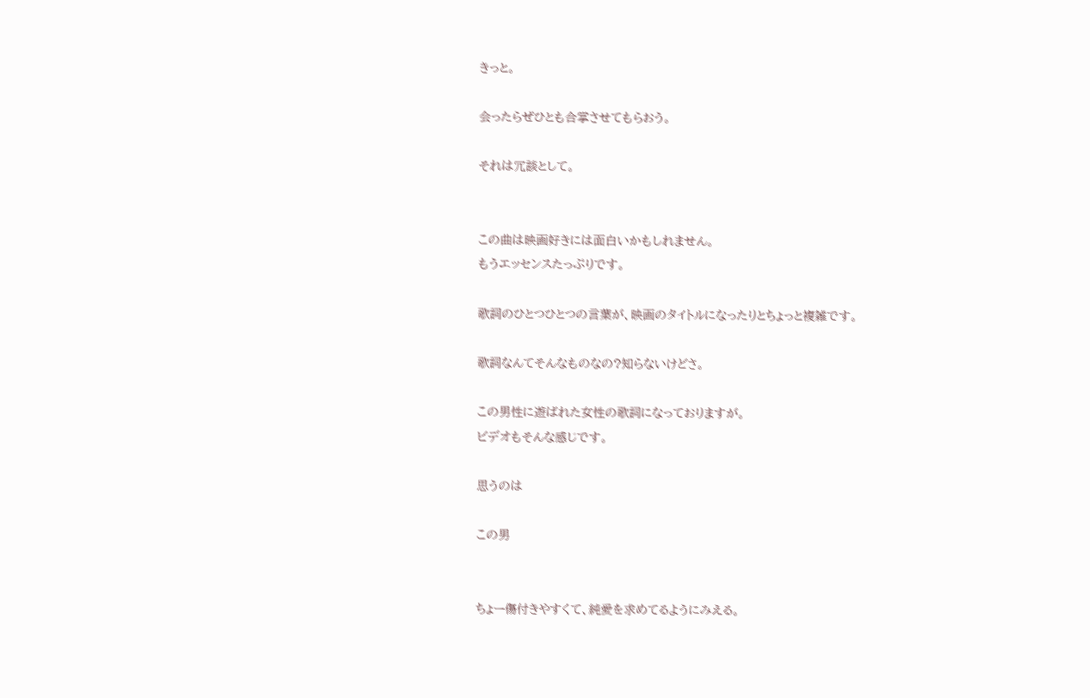きっと。

会ったらぜひとも合掌させてもらおう。

それは冗談として。


この曲は映画好きには面白いかもしれません。
もうエッセンスたっぷりです。

歌詞のひとつひとつの言葉が、映画のタイトルになったりとちょっと複雑です。

歌詞なんてそんなものなの?知らないけどさ。

この男性に遊ばれた女性の歌詞になっておりますが。
ビデオもそんな感じです。

思うのは

この男


ちょー傷付きやすくて、純愛を求めてるようにみえる。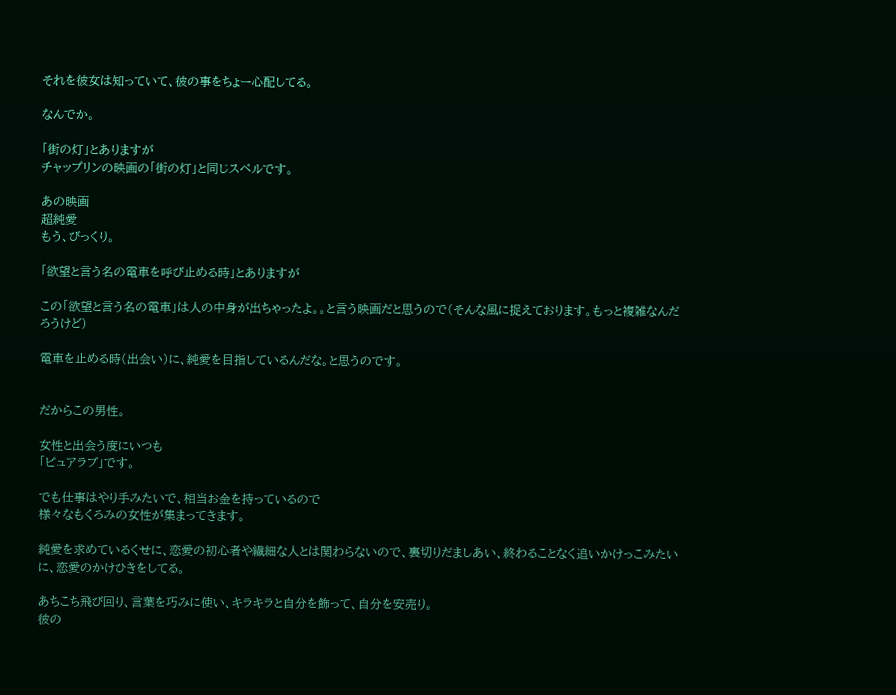それを彼女は知っていて、彼の事をちょー心配してる。

なんでか。

「街の灯」とありますが
チャップリンの映画の「街の灯」と同じスペルです。

あの映画
超純愛
もう、びっくり。

「欲望と言う名の電車を呼び止める時」とありますが

この「欲望と言う名の電車」は人の中身が出ちゃったよ。。と言う映画だと思うので(そんな風に捉えております。もっと複雑なんだろうけど)

電車を止める時(出会い)に、純愛を目指しているんだな。と思うのです。


だからこの男性。

女性と出会う度にいつも
「ピュアラブ」です。

でも仕事はやり手みたいで、相当お金を持っているので
様々なもくろみの女性が集まってきます。

純愛を求めているくせに、恋愛の初心者や繊細な人とは関わらないので、裏切りだましあい、終わることなく追いかけっこみたいに、恋愛のかけひきをしてる。

あちこち飛び回り、言葉を巧みに使い、キラキラと自分を飾って、自分を安売り。
彼の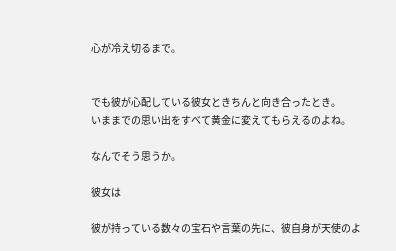心が冷え切るまで。


でも彼が心配している彼女ときちんと向き合ったとき。
いままでの思い出をすべて黄金に変えてもらえるのよね。

なんでそう思うか。

彼女は

彼が持っている数々の宝石や言葉の先に、彼自身が天使のよ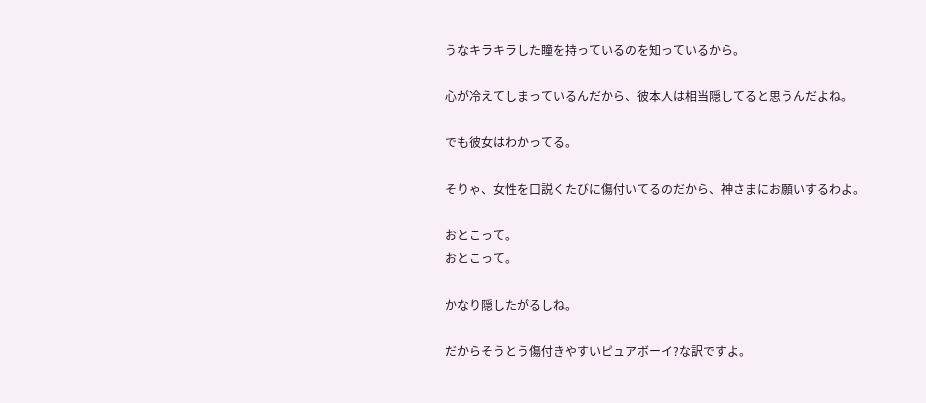うなキラキラした瞳を持っているのを知っているから。

心が冷えてしまっているんだから、彼本人は相当隠してると思うんだよね。

でも彼女はわかってる。

そりゃ、女性を口説くたびに傷付いてるのだから、神さまにお願いするわよ。

おとこって。
おとこって。

かなり隠したがるしね。

だからそうとう傷付きやすいピュアボーイ?な訳ですよ。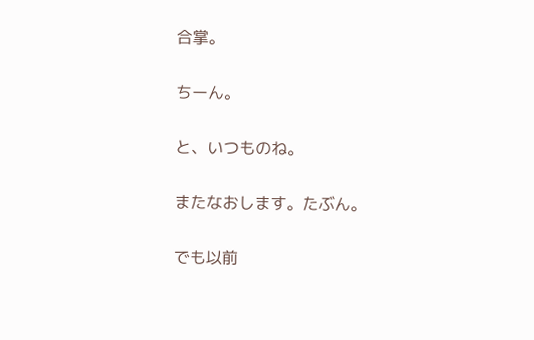合掌。

ちーん。

と、いつものね。

またなおします。たぶん。

でも以前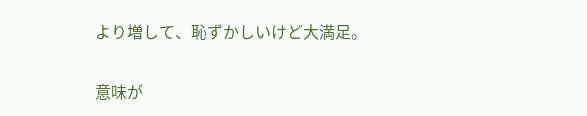より増して、恥ずかしいけど大満足。

意味が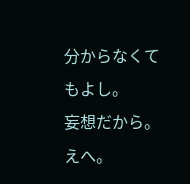分からなくてもよし。
妄想だから。
えへ。